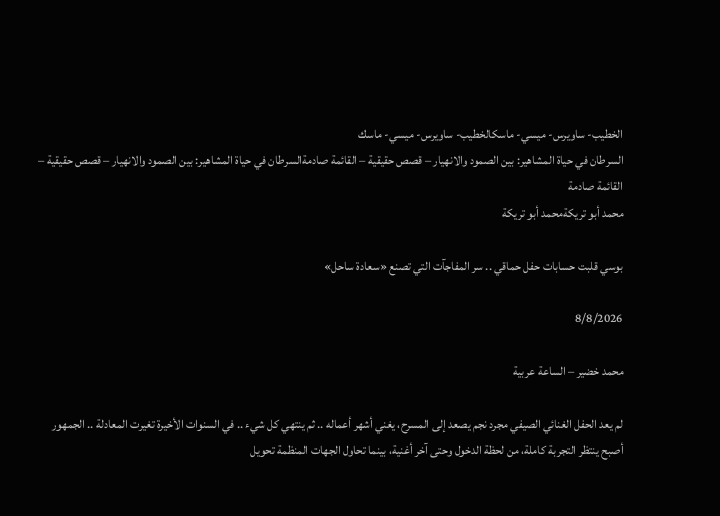الخطيب- ساويرس- ميسي- ماسكالخطيب- ساويرس- ميسي- ماسك
السرطان في حياة المشاهير: بين الصمود والانهيار – قصص حقيقية – القائمة صادمةالسرطان في حياة المشاهير: بين الصمود والانهيار – قصص حقيقية – القائمة صادمة
محمد أبو تريكةمحمد أبو تريكة

بوسي قلبت حسابات حفل حماقي .. سر المفاجآت التي تصنع «سعادة ساحل»

8/8/2026

محمد خضير – الساعة عربية

لم يعد الحفل الغنائي الصيفي مجرد نجم يصعد إلى المسرح، يغني أشهر أعماله .. ثم ينتهي كل شيء .. في السنوات الأخيرة تغيرت المعادلة .. الجمهور أصبح ينتظر التجربة كاملة، من لحظة الدخول وحتى آخر أغنية، بينما تحاول الجهات المنظمة تحويل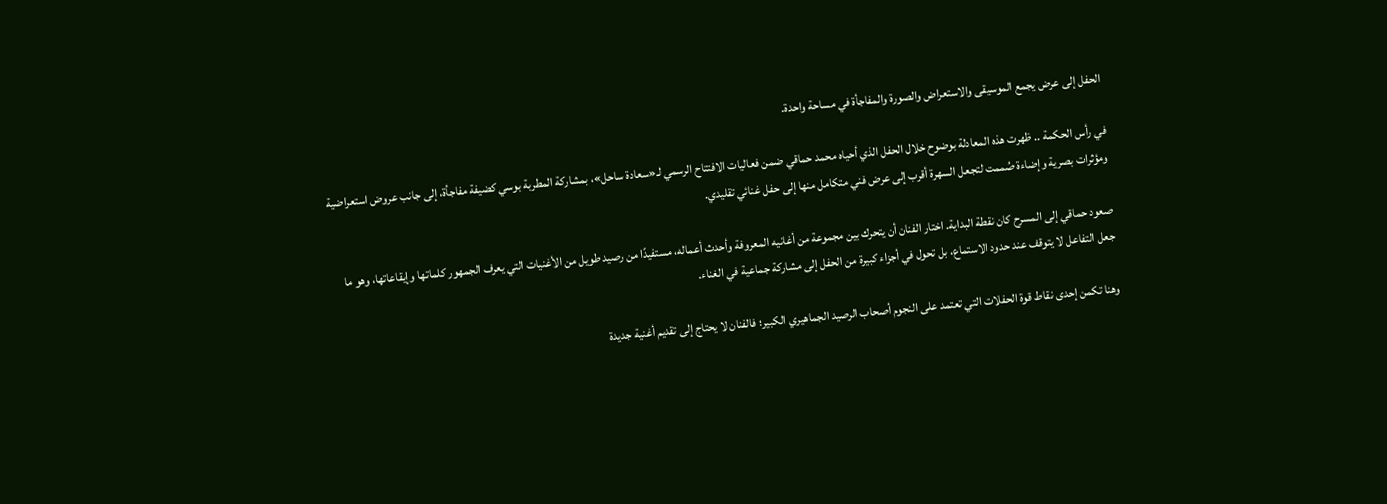الحفل إلى عرض يجمع الموسيقى والاستعراض والصورة والمفاجأة في مساحة واحدة.

في رأس الحكمة .. ظهرت هذه المعادلة بوضوح خلال الحفل الذي أحياه محمد حماقي ضمن فعاليات الافتتاح الرسمي لـ«سعادة ساحل»، بمشاركة المطربة بوسي كضيفة مفاجأة، إلى جانب عروض استعراضية ومؤثرات بصرية وإضاءة صُممت لتجعل السهرة أقرب إلى عرض فني متكامل منها إلى حفل غنائي تقليدي.

صعود حماقي إلى المسرح كان نقطة البداية. اختار الفنان أن يتحرك بين مجموعة من أغانيه المعروفة وأحدث أعماله، مستفيدًا من رصيد طويل من الأغنيات التي يعرف الجمهور كلماتها وإيقاعاتها، وهو ما جعل التفاعل لا يتوقف عند حدود الاستماع، بل تحول في أجزاء كبيرة من الحفل إلى مشاركة جماعية في الغناء.

وهنا تكمن إحدى نقاط قوة الحفلات التي تعتمد على النجوم أصحاب الرصيد الجماهيري الكبير؛ فالفنان لا يحتاج إلى تقديم أغنية جديدة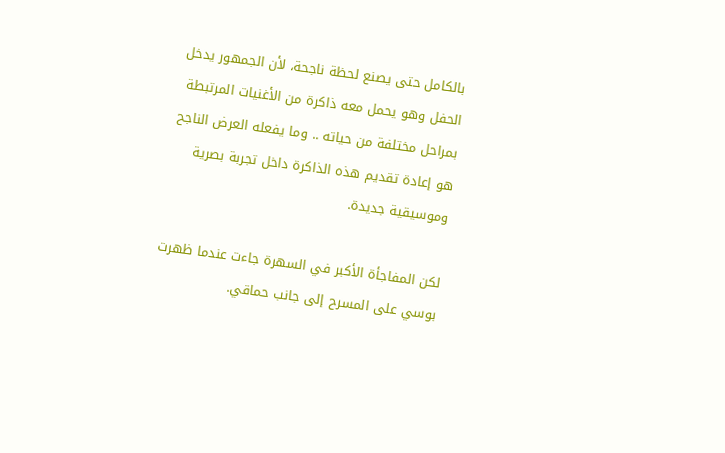بالكامل حتى يصنع لحظة ناجحة، لأن الجمهور يدخل الحفل وهو يحمل معه ذاكرة من الأغنيات المرتبطة بمراحل مختلفة من حياته .. وما يفعله العرض الناجح هو إعادة تقديم هذه الذاكرة داخل تجربة بصرية وموسيقية جديدة.

لكن المفاجأة الأكبر في السهرة جاءت عندما ظهرت بوسي على المسرح إلى جانب حماقي.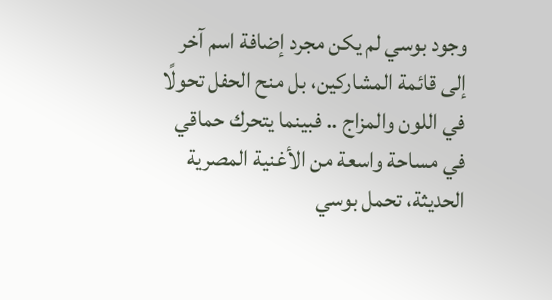وجود بوسي لم يكن مجرد إضافة اسم آخر إلى قائمة المشاركين، بل منح الحفل تحولًا في اللون والمزاج .. فبينما يتحرك حماقي في مساحة واسعة من الأغنية المصرية الحديثة، تحمل بوسي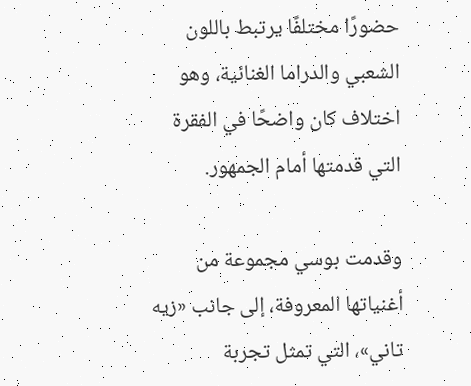حضورًا مختلفًا يرتبط باللون الشعبي والدراما الغنائية، وهو اختلاف كان واضحًا في الفقرة التي قدمتها أمام الجمهور.

وقدمت بوسي مجموعة من أغنياتها المعروفة، إلى جانب «زيه تاني»، التي تمثل تجربة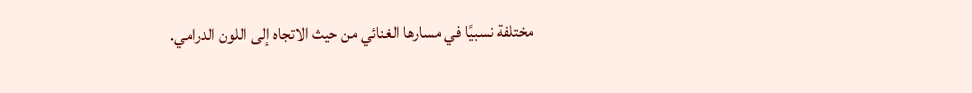مختلفة نسبيًا في مسارها الغنائي من حيث الاتجاه إلى اللون الدرامي.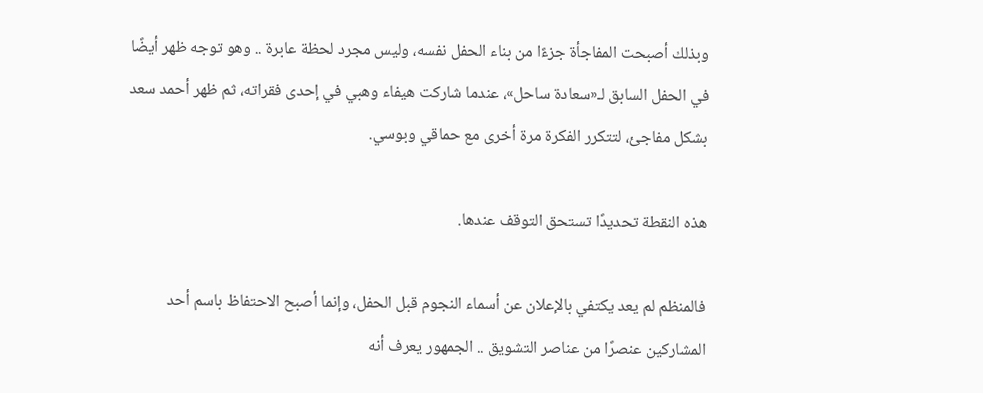وبذلك أصبحت المفاجأة جزءًا من بناء الحفل نفسه، وليس مجرد لحظة عابرة .. وهو توجه ظهر أيضًا في الحفل السابق لـ«سعادة ساحل»، عندما شاركت هيفاء وهبي في إحدى فقراته، ثم ظهر أحمد سعد بشكل مفاجئ، لتتكرر الفكرة مرة أخرى مع حماقي وبوسي.

هذه النقطة تحديدًا تستحق التوقف عندها.

فالمنظم لم يعد يكتفي بالإعلان عن أسماء النجوم قبل الحفل، وإنما أصبح الاحتفاظ باسم أحد المشاركين عنصرًا من عناصر التشويق .. الجمهور يعرف أنه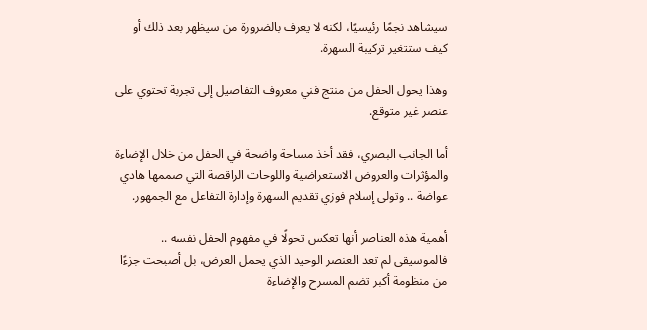سيشاهد نجمًا رئيسيًا، لكنه لا يعرف بالضرورة من سيظهر بعد ذلك أو كيف ستتغير تركيبة السهرة.

وهذا يحول الحفل من منتج فني معروف التفاصيل إلى تجربة تحتوي على عنصر غير متوقع.

أما الجانب البصري، فقد أخذ مساحة واضحة في الحفل من خلال الإضاءة والمؤثرات والعروض الاستعراضية واللوحات الراقصة التي صممها هادي عواضة .. وتولى إسلام فوزي تقديم السهرة وإدارة التفاعل مع الجمهور.

أهمية هذه العناصر أنها تعكس تحولًا في مفهوم الحفل نفسه .. فالموسيقى لم تعد العنصر الوحيد الذي يحمل العرض، بل أصبحت جزءًا من منظومة أكبر تضم المسرح والإضاءة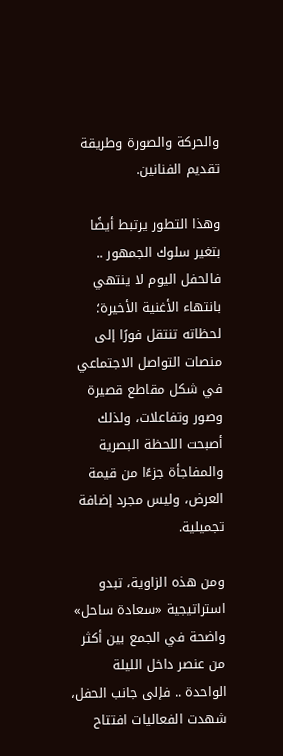والحركة والصورة وطريقة تقديم الفنانين.

وهذا التطور يرتبط أيضًا بتغير سلوك الجمهور .. فالحفل اليوم لا ينتهي بانتهاء الأغنية الأخيرة؛ لحظاته تنتقل فورًا إلى منصات التواصل الاجتماعي في شكل مقاطع قصيرة وصور وتفاعلات، ولذلك أصبحت اللحظة البصرية والمفاجأة جزءًا من قيمة العرض، وليس مجرد إضافة تجميلية.

ومن هذه الزاوية، تبدو استراتيجية «سعادة ساحل» واضحة في الجمع بين أكثر من عنصر داخل الليلة الواحدة .. فإلى جانب الحفل، شهدت الفعاليات افتتاح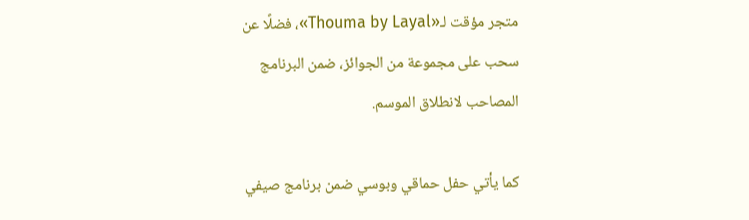متجر مؤقت لـ«Thouma by Layal»، فضلًا عن سحب على مجموعة من الجوائز، ضمن البرنامج المصاحب لانطلاق الموسم.

كما يأتي حفل حماقي وبوسي ضمن برنامج صيفي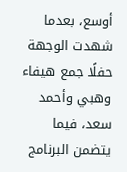أوسع، بعدما شهدت الوجهة حفلًا جمع هيفاء وهبي وأحمد سعد، فيما يتضمن البرنامج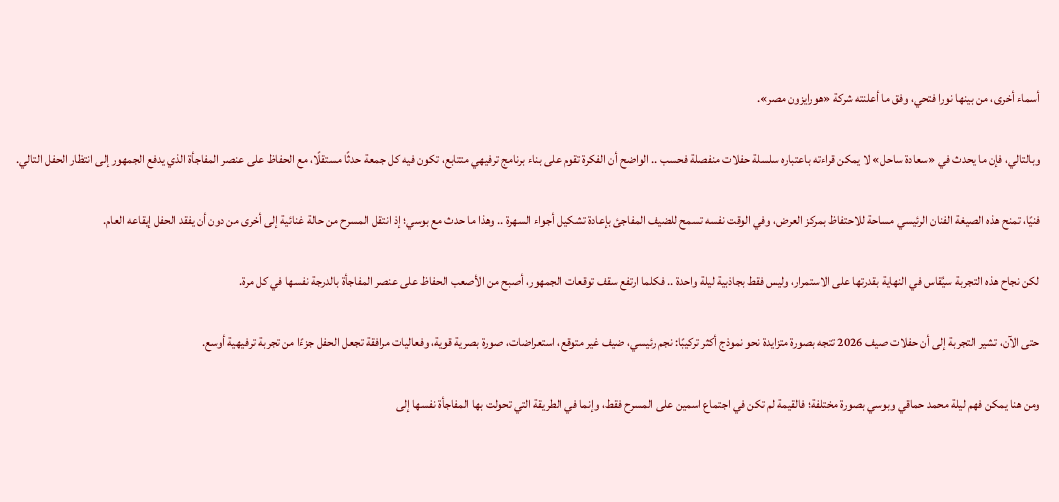أسماء أخرى، من بينها نورا فتحي، وفق ما أعلنته شركة «هورايزون مصر».

وبالتالي، فإن ما يحدث في «سعادة ساحل» لا يمكن قراءته باعتباره سلسلة حفلات منفصلة فحسب .. الواضح أن الفكرة تقوم على بناء برنامج ترفيهي متتابع، تكون فيه كل جمعة حدثًا مستقلًا، مع الحفاظ على عنصر المفاجأة الذي يدفع الجمهور إلى انتظار الحفل التالي.

فنيًا، تمنح هذه الصيغة الفنان الرئيسي مساحة للاحتفاظ بمركز العرض، وفي الوقت نفسه تسمح للضيف المفاجئ بإعادة تشكيل أجواء السهرة .. وهذا ما حدث مع بوسي؛ إذ انتقل المسرح من حالة غنائية إلى أخرى من دون أن يفقد الحفل إيقاعه العام.

لكن نجاح هذه التجربة سيُقاس في النهاية بقدرتها على الاستمرار، وليس فقط بجاذبية ليلة واحدة .. فكلما ارتفع سقف توقعات الجمهور، أصبح من الأصعب الحفاظ على عنصر المفاجأة بالدرجة نفسها في كل مرة.

حتى الآن، تشير التجربة إلى أن حفلات صيف 2026 تتجه بصورة متزايدة نحو نموذج أكثر تركيبًا: نجم رئيسي، ضيف غير متوقع، استعراضات، صورة بصرية قوية، وفعاليات مرافقة تجعل الحفل جزءًا من تجربة ترفيهية أوسع.

ومن هنا يمكن فهم ليلة محمد حماقي وبوسي بصورة مختلفة؛ فالقيمة لم تكن في اجتماع اسمين على المسرح فقط، وإنما في الطريقة التي تحولت بها المفاجأة نفسها إلى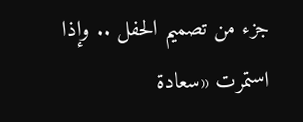جزء من تصميم الحفل .. وإذا استمرت «سعادة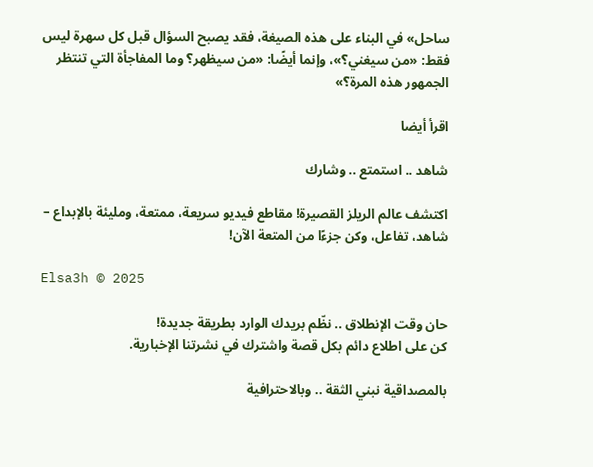ساحل» في البناء على هذه الصيغة، فقد يصبح السؤال قبل كل سهرة ليس فقط: «من سيغني؟»، وإنما أيضًا: «من سيظهر؟ وما المفاجأة التي تنتظر الجمهور هذه المرة؟»

اقرأ أيضا

شاهد .. استمتع .. وشارك

اكتشف عالم الريلز القصيرة! مقاطع فيديو سريعة، ممتعة، ومليئة بالإبداع – شاهد، تفاعل، وكن جزءًا من المتعة الآن!

Elsa3h © 2025

حان وقت الإنطلاق .. نظّم بريدك الوارد بطريقة جديدة!
كن على اطلاع دائم بكل قصة واشترك في نشرتنا الإخبارية.

بالمصداقية نبني الثقة .. وبالاحترافية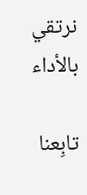نرتقي بالأداء

تابِعنا